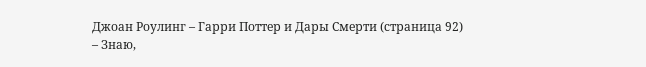Джоан Роулинг – Гарри Поттер и Дары Смерти (страница 92)
– Знаю,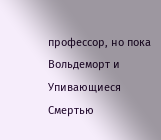профессор, но пока Вольдеморт и Упивающиеся Смертью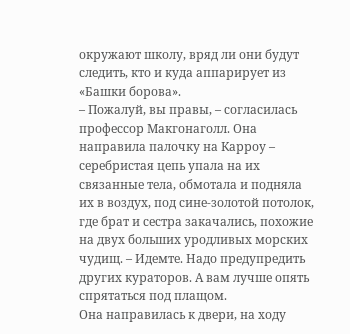окружают школу, вряд ли они будут следить, кто и куда аппарирует из «Башки борова».
– Пожалуй, вы правы, – согласилась профессор Макгонаголл. Она направила палочку на Карроу – серебристая цепь упала на их связанные тела, обмотала и подняла их в воздух, под сине-золотой потолок, где брат и сестра закачались, похожие на двух больших уродливых морских чудищ. – Идемте. Надо предупредить других кураторов. А вам лучше опять спрятаться под плащом.
Она направилась к двери, на ходу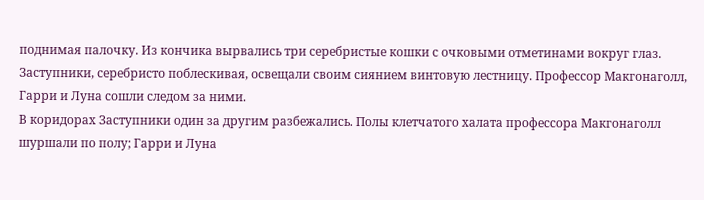поднимая палочку. Из кончика вырвались три серебристые кошки с очковыми отметинами вокруг глаз. Заступники, серебристо поблескивая, освещали своим сиянием винтовую лестницу. Профессор Макгонаголл, Гарри и Луна сошли следом за ними.
В коридорах Заступники один за другим разбежались. Полы клетчатого халата профессора Макгонаголл шуршали по полу; Гарри и Луна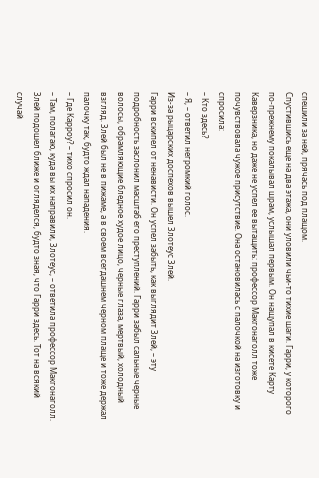спешили за ней, прячась под плащом.
Спустившись еще на два этажа, они уловили чьи-то тихие шаги. Гарри, у которого по-прежнему покалывал шрам, услышал первым. Он нащупал в кисете Карту Каверзника, но даже не успел ее вытащить: профессор Макгонаголл тоже почувствовала чужое присутствие. Она остановилась с палочкой на изготовку и спросила:
– Кто здесь?
– Я, – ответил негромкий голос.
Из-за рыцарских доспехов вышел Злотеус Злей.
Гарри вскипел от ненависти. Он успел забыть, как выглядит Злей, – эту подробность заслонил масштаб его преступлений. Гарри забыл сальные черные волосы, обрамляющие бледное худое лицо, черные глаза, мертвый, холодный взгляд. Злей был не в пижаме, а в своем всегдашнем черном плаще и тоже держал палочку так, будто ждал нападения.
– Где Карроу? – тихо спросил он.
– Там, полагаю, куда вы их направили, Злотеус, – ответила профессор Макгонаголл.
Злей подошел ближе и огляделся, будто зная, что Гарри здесь. Тот на всякий случай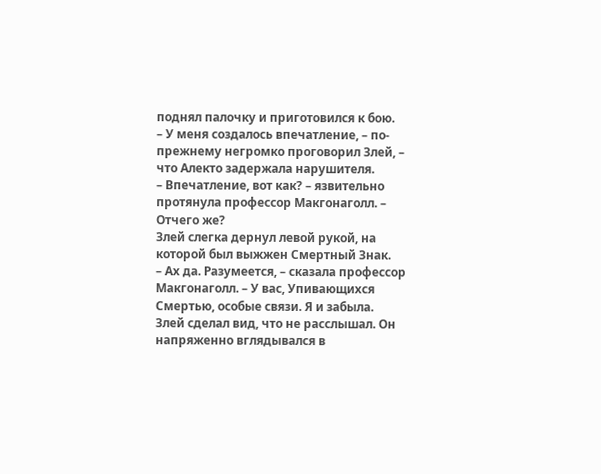поднял палочку и приготовился к бою.
– У меня создалось впечатление, – по-прежнему негромко проговорил Злей, – что Алекто задержала нарушителя.
– Впечатление, вот как? – язвительно протянула профессор Макгонаголл. – Отчего же?
Злей слегка дернул левой рукой, на которой был выжжен Смертный Знак.
– Ах да. Разумеется, – сказала профессор Макгонаголл. – У вас, Упивающихся Смертью, особые связи. Я и забыла.
Злей сделал вид, что не расслышал. Он напряженно вглядывался в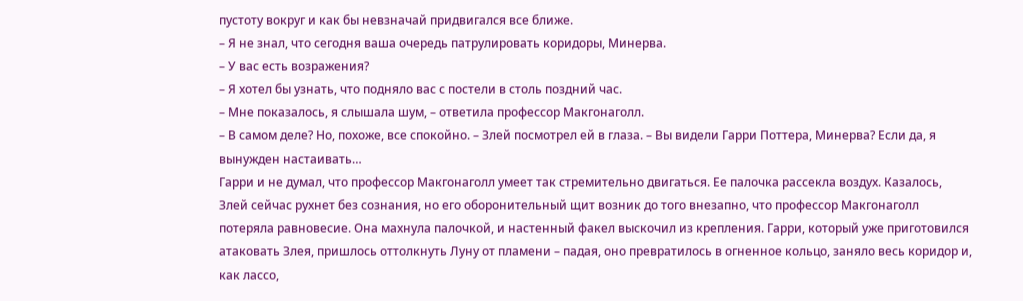пустоту вокруг и как бы невзначай придвигался все ближе.
– Я не знал, что сегодня ваша очередь патрулировать коридоры, Минерва.
– У вас есть возражения?
– Я хотел бы узнать, что подняло вас с постели в столь поздний час.
– Мне показалось, я слышала шум, – ответила профессор Макгонаголл.
– В самом деле? Но, похоже, все спокойно. – Злей посмотрел ей в глаза. – Вы видели Гарри Поттера, Минерва? Если да, я вынужден настаивать…
Гарри и не думал, что профессор Макгонаголл умеет так стремительно двигаться. Ее палочка рассекла воздух. Казалось, Злей сейчас рухнет без сознания, но его оборонительный щит возник до того внезапно, что профессор Макгонаголл потеряла равновесие. Она махнула палочкой, и настенный факел выскочил из крепления. Гарри, который уже приготовился атаковать Злея, пришлось оттолкнуть Луну от пламени – падая, оно превратилось в огненное кольцо, заняло весь коридор и, как лассо,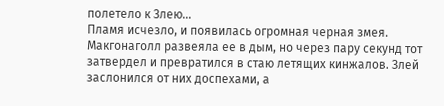полетело к Злею…
Пламя исчезло, и появилась огромная черная змея. Макгонаголл развеяла ее в дым, но через пару секунд тот затвердел и превратился в стаю летящих кинжалов. Злей заслонился от них доспехами, а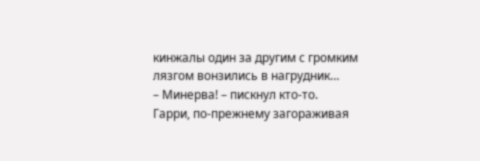кинжалы один за другим с громким лязгом вонзились в нагрудник…
– Минерва! – пискнул кто-то.
Гарри, по-прежнему загораживая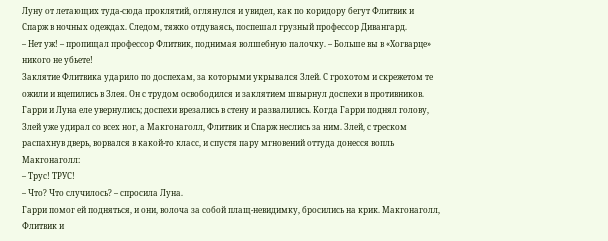Луну от летающих туда-сюда проклятий, оглянулся и увидел, как по коридору бегут Флитвик и Спарж в ночных одеждах. Следом, тяжко отдуваясь, поспешал грузный профессор Дивангард.
– Нет уж! – пропищал профессор Флитвик, поднимая волшебную палочку. – Больше вы в «Хогварце» никого не убьете!
Заклятие Флитвика ударило по доспехам, за которыми укрывался Злей. С грохотом и скрежетом те ожили и вцепились в Злея. Он с трудом освободился и заклятием швырнул доспехи в противников. Гарри и Луна еле увернулись; доспехи врезались в стену и развалились. Когда Гарри поднял голову, Злей уже удирал со всех ног, а Макгонаголл, Флитвик и Спарж неслись за ним. Злей, с треском распахнув дверь, ворвался в какой-то класс, и спустя пару мгновений оттуда донесся вопль Макгонаголл:
– Трус! ТРУС!
– Что? Что случилось? – спросила Луна.
Гарри помог ей подняться, и они, волоча за собой плащ-невидимку, бросились на крик. Макгонаголл, Флитвик и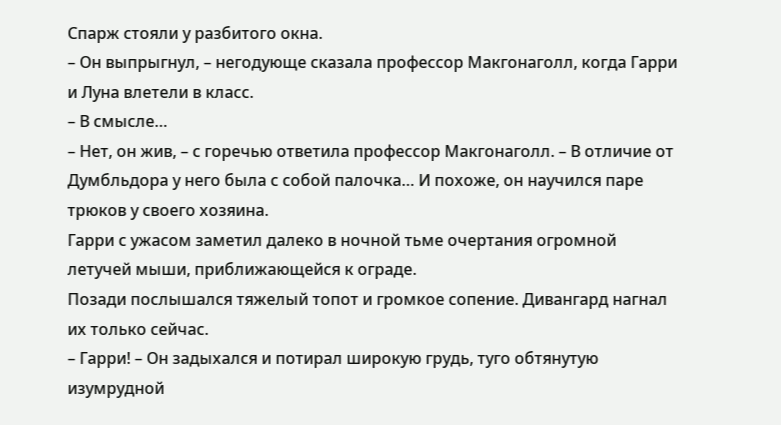Спарж стояли у разбитого окна.
– Он выпрыгнул, – негодующе сказала профессор Макгонаголл, когда Гарри и Луна влетели в класс.
– В смысле…
– Нет, он жив, – с горечью ответила профессор Макгонаголл. – В отличие от Думбльдора у него была с собой палочка… И похоже, он научился паре трюков у своего хозяина.
Гарри с ужасом заметил далеко в ночной тьме очертания огромной летучей мыши, приближающейся к ограде.
Позади послышался тяжелый топот и громкое сопение. Дивангард нагнал их только сейчас.
– Гарри! – Он задыхался и потирал широкую грудь, туго обтянутую изумрудной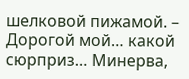шелковой пижамой. – Дорогой мой… какой сюрприз… Минерва,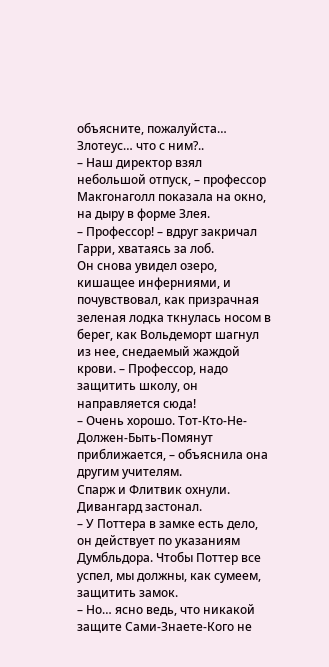объясните, пожалуйста… Злотеус… что с ним?..
– Наш директор взял небольшой отпуск, – профессор Макгонаголл показала на окно, на дыру в форме Злея.
– Профессор! – вдруг закричал Гарри, хватаясь за лоб.
Он снова увидел озеро, кишащее инферниями, и почувствовал, как призрачная зеленая лодка ткнулась носом в берег, как Вольдеморт шагнул из нее, снедаемый жаждой крови. – Профессор, надо защитить школу, он направляется сюда!
– Очень хорошо. Тот-Кто-Не-Должен-Быть-Помянут приближается, – объяснила она другим учителям.
Спарж и Флитвик охнули. Дивангард застонал.
– У Поттера в замке есть дело, он действует по указаниям Думбльдора. Чтобы Поттер все успел, мы должны, как сумеем, защитить замок.
– Но… ясно ведь, что никакой защите Сами-Знаете-Кого не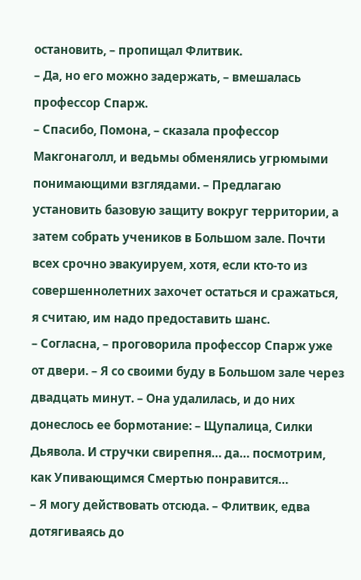остановить, – пропищал Флитвик.
– Да, но его можно задержать, – вмешалась профессор Спарж.
– Спасибо, Помона, – сказала профессор Макгонаголл, и ведьмы обменялись угрюмыми понимающими взглядами. – Предлагаю установить базовую защиту вокруг территории, а затем собрать учеников в Большом зале. Почти всех срочно эвакуируем, хотя, если кто-то из совершеннолетних захочет остаться и сражаться, я считаю, им надо предоставить шанс.
– Согласна, – проговорила профессор Спарж уже от двери. – Я со своими буду в Большом зале через двадцать минут. – Она удалилась, и до них донеслось ее бормотание: – Щупалица, Силки Дьявола. И стручки свирепня… да… посмотрим, как Упивающимся Смертью понравится…
– Я могу действовать отсюда. – Флитвик, едва дотягиваясь до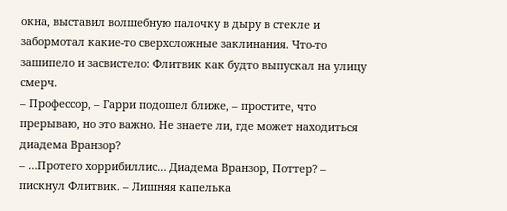окна, выставил волшебную палочку в дыру в стекле и забормотал какие-то сверхсложные заклинания. Что-то зашипело и засвистело: Флитвик как будто выпускал на улицу смерч.
– Профессор, – Гарри подошел ближе, – простите, что прерываю, но это важно. Не знаете ли, где может находиться диадема Вранзор?
– …Протего хоррибиллис… Диадема Вранзор, Поттер? – пискнул Флитвик. – Лишняя капелька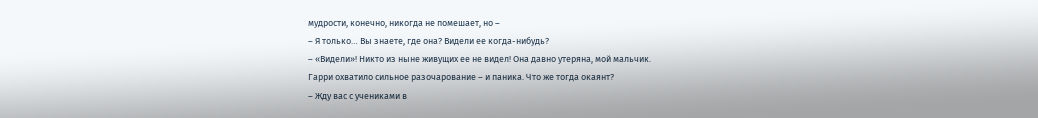мудрости, конечно, никогда не помешает, но –
– Я только… Вы знаете, где она? Видели ее когда-нибудь?
– «Видели»! Никто из ныне живущих ее не видел! Она давно утеряна, мой мальчик.
Гарри охватило сильное разочарование – и паника. Что же тогда окаянт?
– Жду вас с учениками в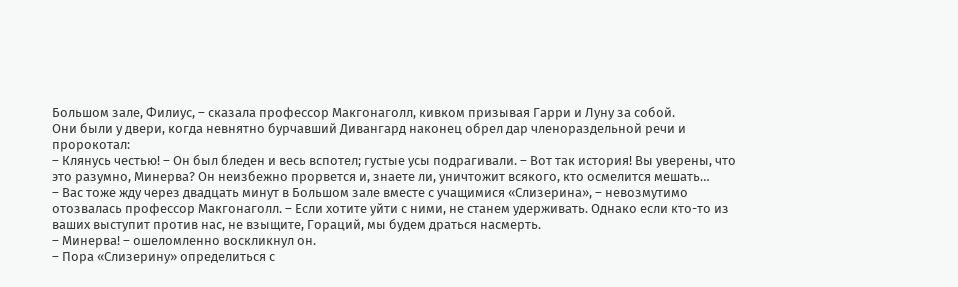Большом зале, Филиус, – сказала профессор Макгонаголл, кивком призывая Гарри и Луну за собой.
Они были у двери, когда невнятно бурчавший Дивангард наконец обрел дар членораздельной речи и пророкотал:
– Клянусь честью! – Он был бледен и весь вспотел; густые усы подрагивали. – Вот так история! Вы уверены, что это разумно, Минерва? Он неизбежно прорвется и, знаете ли, уничтожит всякого, кто осмелится мешать…
– Вас тоже жду через двадцать минут в Большом зале вместе с учащимися «Слизерина», – невозмутимо отозвалась профессор Макгонаголл. – Если хотите уйти с ними, не станем удерживать. Однако если кто-то из ваших выступит против нас, не взыщите, Гораций, мы будем драться насмерть.
– Минерва! – ошеломленно воскликнул он.
– Пора «Слизерину» определиться с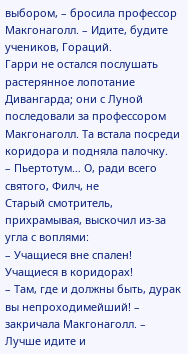выбором, – бросила профессор Макгонаголл. – Идите, будите учеников, Гораций.
Гарри не остался послушать растерянное лопотание Дивангарда; они с Луной последовали за профессором Макгонаголл. Та встала посреди коридора и подняла палочку.
– Пьертотум… О, ради всего святого, Филч, не
Старый смотритель, прихрамывая, выскочил из-за угла с воплями:
– Учащиеся вне спален! Учащиеся в коридорах!
– Там, где и должны быть, дурак вы непроходимейший! – закричала Макгонаголл. – Лучше идите и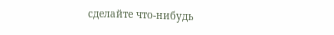сделайте что-нибудь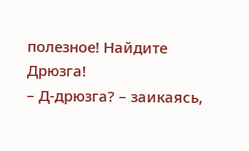полезное! Найдите Дрюзга!
– Д-дрюзга? – заикаясь,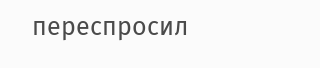переспросил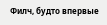Филч, будто впервые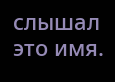слышал это имя.